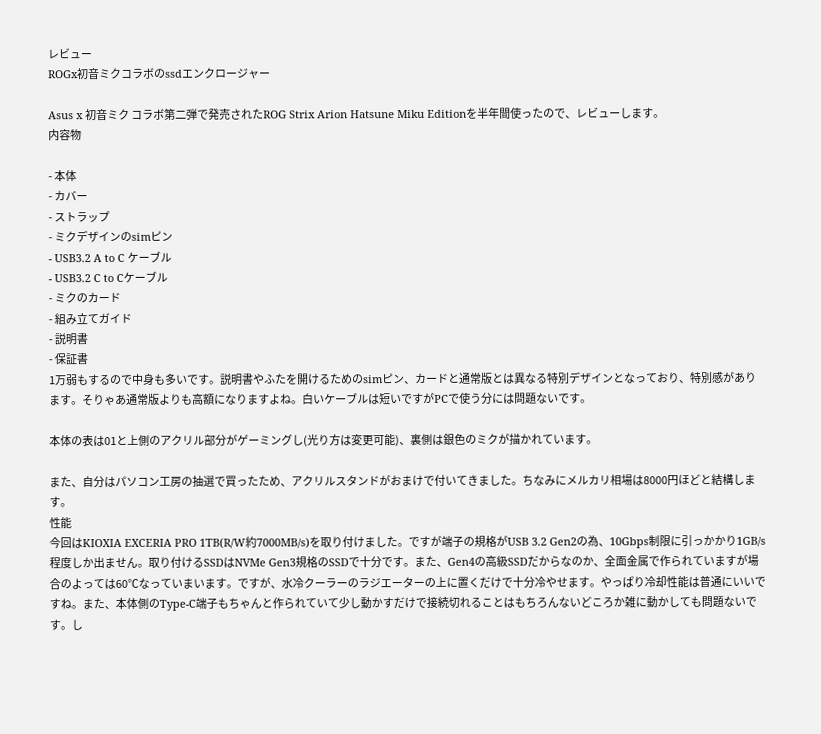レビュー
ROGx初音ミクコラボのssdエンクロージャー

Asus x 初音ミク コラボ第二弾で発売されたROG Strix Arion Hatsune Miku Editionを半年間使ったので、レビューします。
内容物

- 本体
- カバー
- ストラップ
- ミクデザインのsimピン
- USB3.2 A to C ケーブル
- USB3.2 C to Cケーブル
- ミクのカード
- 組み立てガイド
- 説明書
- 保証書
1万弱もするので中身も多いです。説明書やふたを開けるためのsimピン、カードと通常版とは異なる特別デザインとなっており、特別感があります。そりゃあ通常版よりも高額になりますよね。白いケーブルは短いですがPCで使う分には問題ないです。

本体の表は01と上側のアクリル部分がゲーミングし(光り方は変更可能)、裏側は銀色のミクが描かれています。

また、自分はパソコン工房の抽選で買ったため、アクリルスタンドがおまけで付いてきました。ちなみにメルカリ相場は8000円ほどと結構します。
性能
今回はKIOXIA EXCERIA PRO 1TB(R/W約7000MB/s)を取り付けました。ですが端子の規格がUSB 3.2 Gen2の為、10Gbps制限に引っかかり1GB/s程度しか出ません。取り付けるSSDはNVMe Gen3規格のSSDで十分です。また、Gen4の高級SSDだからなのか、全面金属で作られていますが場合のよっては60℃なっていまいます。ですが、水冷クーラーのラジエーターの上に置くだけで十分冷やせます。やっぱり冷却性能は普通にいいですね。また、本体側のType-C端子もちゃんと作られていて少し動かすだけで接続切れることはもちろんないどころか雑に動かしても問題ないです。し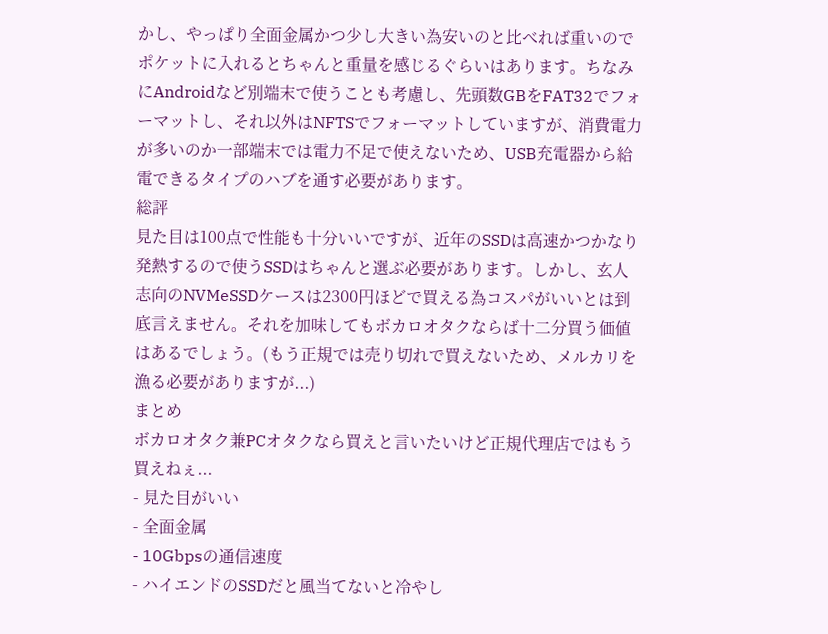かし、やっぱり全面金属かつ少し大きい為安いのと比べれば重いのでポケットに入れるとちゃんと重量を感じるぐらいはあります。ちなみにAndroidなど別端末で使うことも考慮し、先頭数GBをFAT32でフォーマットし、それ以外はNFTSでフォーマットしていますが、消費電力が多いのか一部端末では電力不足で使えないため、USB充電器から給電できるタイプのハブを通す必要があります。
総評
見た目は100点で性能も十分いいですが、近年のSSDは高速かつかなり発熱するので使うSSDはちゃんと選ぶ必要があります。しかし、玄人志向のNVMeSSDケースは2300円ほどで買える為コスパがいいとは到底言えません。それを加味してもボカロオタクならば十二分買う価値はあるでしょう。(もう正規では売り切れで買えないため、メルカリを漁る必要がありますが...)
まとめ
ボカロオタク兼PCオタクなら買えと言いたいけど正規代理店ではもう買えねぇ...
- 見た目がいい
- 全面金属
- 10Gbpsの通信速度
- ハイエンドのSSDだと風当てないと冷やし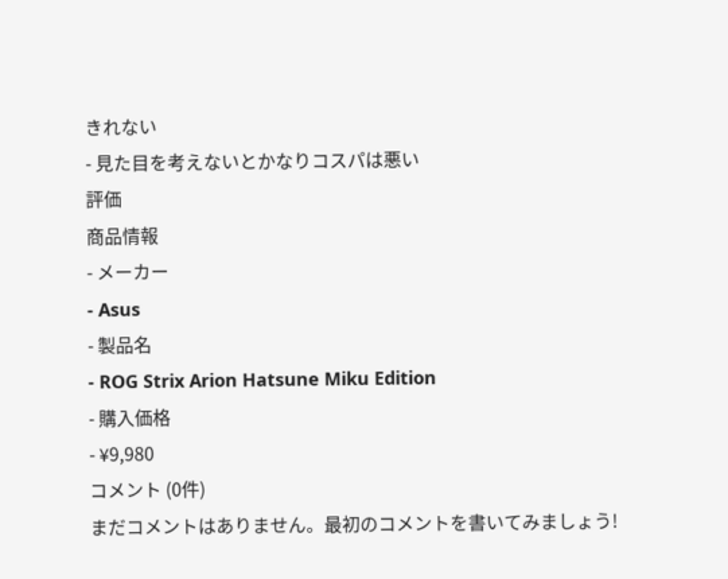きれない
- 見た目を考えないとかなりコスパは悪い
評価
商品情報
- メーカー
- Asus
- 製品名
- ROG Strix Arion Hatsune Miku Edition
- 購入価格
- ¥9,980
コメント (0件)
まだコメントはありません。最初のコメントを書いてみましょう!